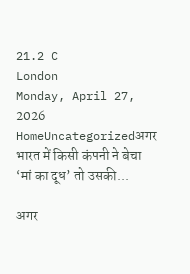21.2 C
London
Monday, April 27, 2026
HomeUncategorizedअगर भारत में किसी कंपनी ने बेचा ‘मां का दूध’ तो उसकी...

अगर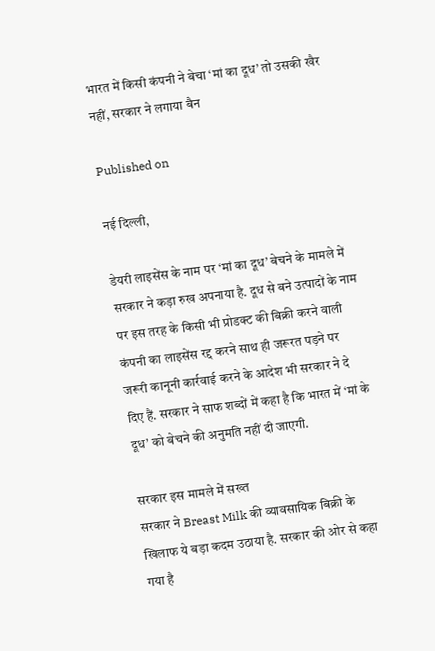भारत में किसी कंपनी ने बेचा ‘मां का दूध’ तो उसकी खैर नहीं, सरकार ने लगाया बैन

Published on

नई दिल्ली,

डेयरी लाइसेंस के नाम पर ‘मां का दूध’ बेचने के मामले में सरकार ने कड़ा रुख अपनाया है. दूध से बने उत्पादों के नाम पर इस तरह के किसी भी प्रोडक्ट की बिक्री करने वाली कंपनी का लाइसेंस रद्द करने साथ ही जरूरत पड़ने पर जरूरी कानूनी कार्रवाई करने के आदेश भी सरकार ने दे दिए हैं. सरकार ने साफ शब्दों में कहा है कि भारत में ‘मां के दूध’ को बेचने की अनुमति नहीं दी जाएगी.

सरकार इस मामले में सख्त
सरकार ने Breast Milk की व्यावसायिक बिक्री के खिलाफ ये बड़ा कदम उठाया है. सरकार की ओर से कहा गया है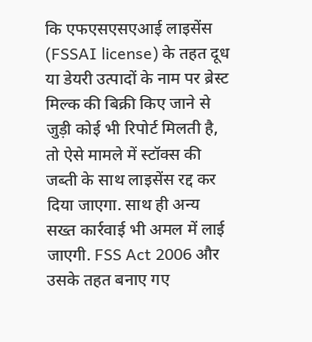कि एफएसएसएआई लाइसेंस (FSSAI license) के तहत दूध या डेयरी उत्पादों के नाम पर ब्रेस्ट मिल्क की बिक्री किए जाने से जुड़ी कोई भी रिपोर्ट मिलती है, तो ऐसे मामले में स्टॉक्स की जब्ती के साथ लाइसेंस रद्द कर दिया जाएगा. साथ ही अन्य सख्त कार्रवाई भी अमल में लाई जाएगी. FSS Act 2006 और उसके तहत बनाए गए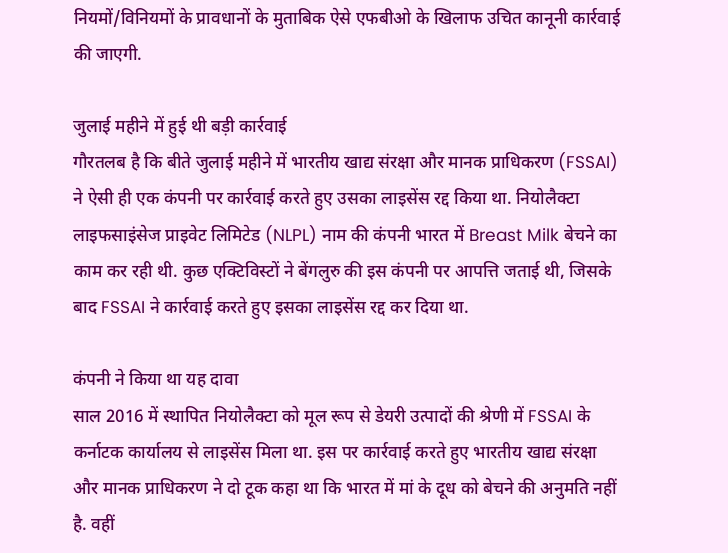नियमों/विनियमों के प्रावधानों के मुताबिक ऐसे एफबीओ के खिलाफ उचित कानूनी कार्रवाई की जाएगी.

जुलाई महीने में हुई थी बड़ी कार्रवाई
गौरतलब है कि बीते जुलाई महीने में भारतीय खाद्य संरक्षा और मानक प्राधिकरण (FSSAI) ने ऐसी ही एक कंपनी पर कार्रवाई करते हुए उसका लाइसेंस रद्द किया था. नियोलैक्टा लाइफसाइंसेज प्राइवेट लिमिटेड (NLPL) नाम की कंपनी भारत में Breast Milk बेचने का काम कर रही थी. कुछ एक्टिविस्टों ने बेंगलुरु की इस कंपनी पर आपत्ति जताई थी, जिसके बाद FSSAI ने कार्रवाई करते हुए इसका लाइसेंस रद्द कर दिया था.

कंपनी ने किया था यह दावा
साल 2016 में स्थापित नियोलैक्टा को मूल रूप से डेयरी उत्पादों की श्रेणी में FSSAI के कर्नाटक कार्यालय से लाइसेंस मिला था. इस पर कार्रवाई करते हुए भारतीय खाद्य संरक्षा और मानक प्राधिकरण ने दो टूक कहा था कि भारत में मां के दूध को बेचने की अनुमति नहीं है. वहीं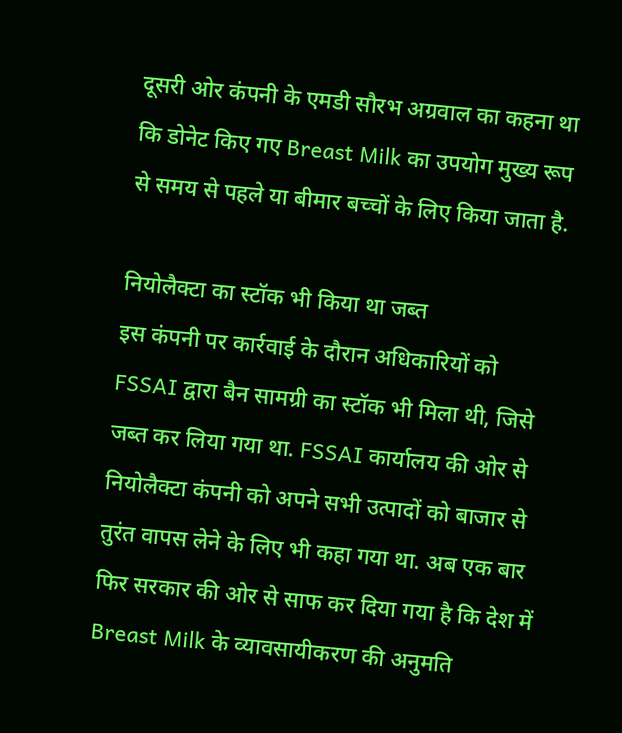दूसरी ओर कंपनी के एमडी सौरभ अग्रवाल का कहना था कि डोनेट किए गए Breast Milk का उपयोग मुख्य रूप से समय से पहले या बीमार बच्चों के लिए किया जाता है.

नियोलैक्टा का स्टॉक भी किया था जब्त
इस कंपनी पर कार्रवाई के दौरान अधिकारियों को FSSAI द्वारा बैन सामग्री का स्टॉक भी मिला थी, जिसे जब्त कर लिया गया था. FSSAI कार्यालय की ओर से नियोलैक्टा कंपनी को अपने सभी उत्पादों को बाजार से तुरंत वापस लेने के लिए भी कहा गया था. अब एक बार फिर सरकार की ओर से साफ कर दिया गया है कि देश में Breast Milk के व्यावसायीकरण की अनुमति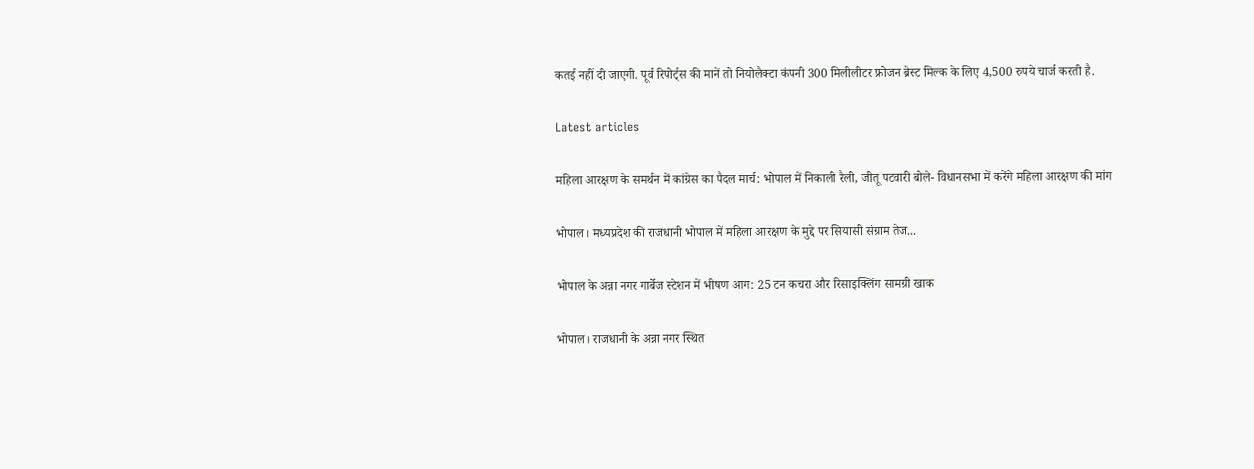कतई नहीं दी जाएगी. पूर्व रिपोर्ट्स की मानें तो नियोलैक्टा कंपनी 300 मिलीलीटर फ्रोजन ब्रेस्ट मिल्क के लिए 4,500 रुपये चार्ज करती है.

Latest articles

महिला आरक्षण के समर्थन में कांग्रेस का पैदल मार्च: भोपाल में निकाली रैली, जीतू पटवारी बोले- विधानसभा में करेंगे महिला आरक्षण की मांग

भोपाल। मध्यप्रदेश की राजधानी भोपाल में महिला आरक्षण के मुद्दे पर सियासी संग्राम तेज...

भोपाल के अन्ना नगर गार्बेज स्टेशन में भीषण आग: 25 टन कचरा और रिसाइक्लिंग सामग्री खाक

भोपाल। राजधानी के अन्ना नगर स्थित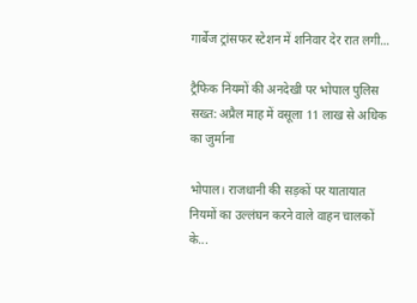गार्बेज ट्रांसफर स्टेशन में शनिवार देर रात लगी...

ट्रैफिक नियमों की अनदेखी पर भोपाल पुलिस सख्त: अप्रैल माह में वसूला 11 लाख से अधिक का जुर्माना

भोपाल। राजधानी की सड़कों पर यातायात नियमों का उल्लंघन करने वाले वाहन चालकों के...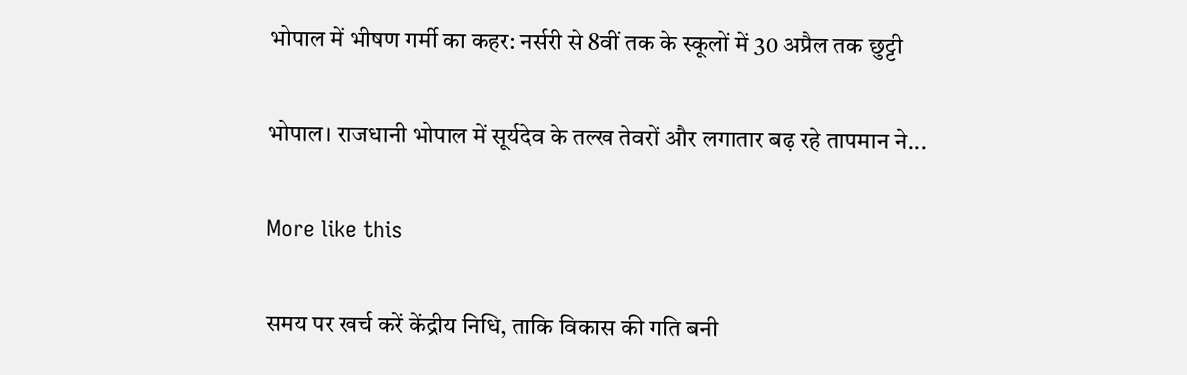भोपाल में भीषण गर्मी का कहर: नर्सरी से 8वीं तक के स्कूलों में 30 अप्रैल तक छुट्टी

भोपाल। राजधानी भोपाल में सूर्यदेव के तल्ख तेवरों और लगातार बढ़ रहे तापमान ने...

More like this

समय पर खर्च करें केंद्रीय निधि, ताकि विकास की गति बनी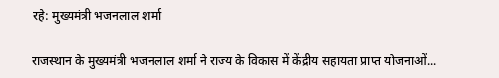रहे: मुख्यमंत्री भजनलाल शर्मा

राजस्थान के मुख्यमंत्री भजनलाल शर्मा ने राज्य के विकास में केंद्रीय सहायता प्राप्त योजनाओं...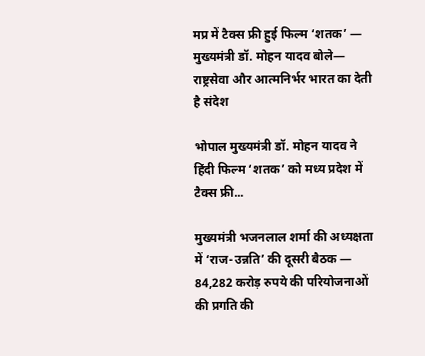मप्र में टैक्स फ्री हुई फिल्म ‘शतक’ — मुख्यमंत्री डॉ. मोहन यादव बोले— राष्ट्रसेवा और आत्मनिर्भर भारत का देती है संदेश

भोपाल मुख्यमंत्री डॉ. मोहन यादव ने हिंदी फिल्म ‘शतक’ को मध्य प्रदेश में टैक्स फ्री...

मुख्यमंत्री भजनलाल शर्मा की अध्यक्षता में ‘राज-उन्नति’ की दूसरी बैठक — 84,282 करोड़ रुपये की परियोजनाओं की प्रगति की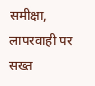समीक्षा, लापरवाही पर सख्त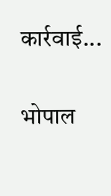कार्रवाई...

भोपाल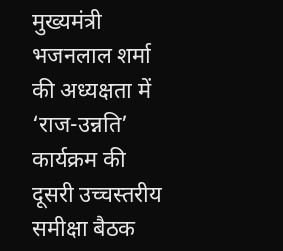मुख्यमंत्री भजनलाल शर्मा की अध्यक्षता में ‘राज-उन्नति’ कार्यक्रम की दूसरी उच्चस्तरीय समीक्षा बैठक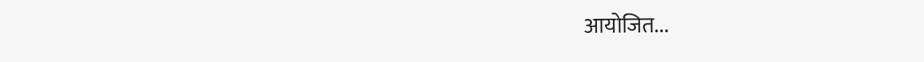आयोजित...